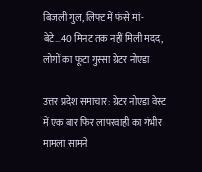बिजली गुल, लिफ्ट में फंसे मां-बेटे…40 मिनट तक नहीं मिली मदद, लोगों का फूटा गुस्सा ग्रेटर नोएडा

उत्तर प्रदेश समाचार: ग्रेटर नोएडा वेस्ट में एक बार फिर लापरवाही का गंभीर मामला सामने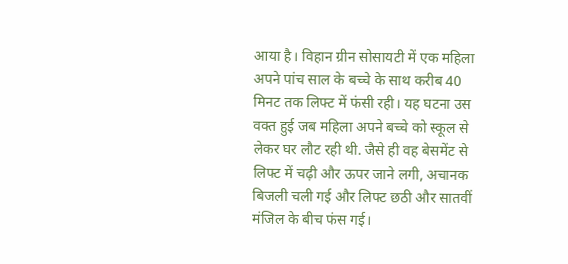आया है। विहान ग्रीन सोसायटी में एक महिला अपने पांच साल के बच्चे के साथ करीब 40 मिनट तक लिफ्ट में फंसी रही। यह घटना उस वक्त हुई जब महिला अपने बच्चे को स्कूल से लेकर घर लौट रही थी. जैसे ही वह बेसमेंट से लिफ्ट में चढ़ी और ऊपर जाने लगी, अचानक बिजली चली गई और लिफ्ट छठी और सातवीं मंजिल के बीच फंस गई।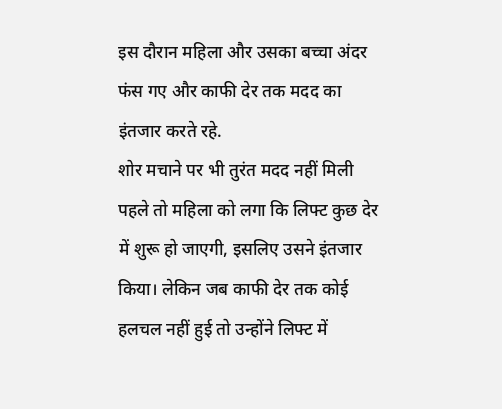इस दौरान महिला और उसका बच्चा अंदर फंस गए और काफी देर तक मदद का इंतजार करते रहे.
शोर मचाने पर भी तुरंत मदद नहीं मिली
पहले तो महिला को लगा कि लिफ्ट कुछ देर में शुरू हो जाएगी, इसलिए उसने इंतजार किया। लेकिन जब काफी देर तक कोई हलचल नहीं हुई तो उन्होंने लिफ्ट में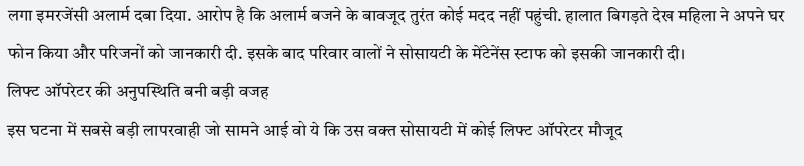लगा इमरजेंसी अलार्म दबा दिया. आरोप है कि अलार्म बजने के बावजूद तुरंत कोई मदद नहीं पहुंची. हालात बिगड़ते देख महिला ने अपने घर फोन किया और परिजनों को जानकारी दी. इसके बाद परिवार वालों ने सोसायटी के मेंटेनेंस स्टाफ को इसकी जानकारी दी।
लिफ्ट ऑपरेटर की अनुपस्थिति बनी बड़ी वजह
इस घटना में सबसे बड़ी लापरवाही जो सामने आई वो ये कि उस वक्त सोसायटी में कोई लिफ्ट ऑपरेटर मौजूद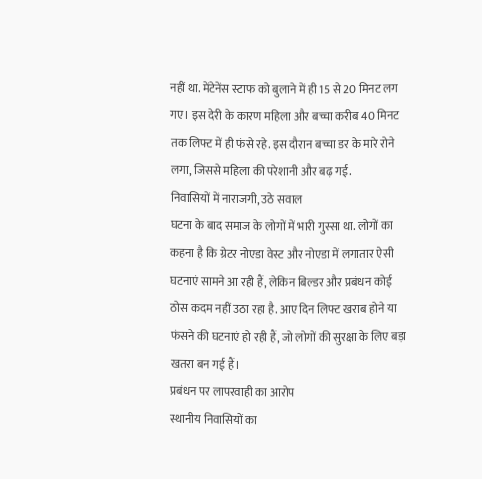नहीं था. मेंटेनेंस स्टाफ को बुलाने में ही 15 से 20 मिनट लग गए। इस देरी के कारण महिला और बच्चा करीब 40 मिनट तक लिफ्ट में ही फंसे रहे. इस दौरान बच्चा डर के मारे रोने लगा, जिससे महिला की परेशानी और बढ़ गई.
निवासियों में नाराजगी, उठे सवाल
घटना के बाद समाज के लोगों में भारी गुस्सा था. लोगों का कहना है कि ग्रेटर नोएडा वेस्ट और नोएडा में लगातार ऐसी घटनाएं सामने आ रही हैं, लेकिन बिल्डर और प्रबंधन कोई ठोस कदम नहीं उठा रहा है. आए दिन लिफ्ट खराब होने या फंसने की घटनाएं हो रही हैं, जो लोगों की सुरक्षा के लिए बड़ा खतरा बन गई हैं।
प्रबंधन पर लापरवाही का आरोप
स्थानीय निवासियों का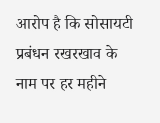आरोप है कि सोसायटी प्रबंधन रखरखाव के नाम पर हर महीने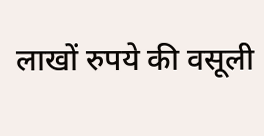लाखों रुपये की वसूली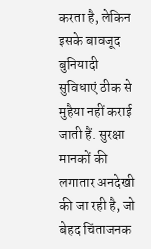करता है, लेकिन इसके बावजूद बुनियादी सुविधाएं ठीक से मुहैया नहीं कराई जाती हैं. सुरक्षा मानकों की लगातार अनदेखी की जा रही है, जो बेहद चिंताजनक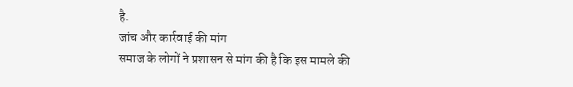है.
जांच और कार्रवाई की मांग
समाज के लोगों ने प्रशासन से मांग की है कि इस मामले की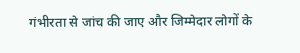गंभीरता से जांच की जाए और जिम्मेदार लोगों के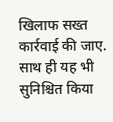खिलाफ सख्त कार्रवाई की जाए. साथ ही यह भी सुनिश्चित किया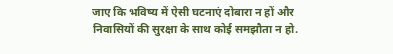जाए कि भविष्य में ऐसी घटनाएं दोबारा न हों और निवासियों की सुरक्षा के साथ कोई समझौता न हो.